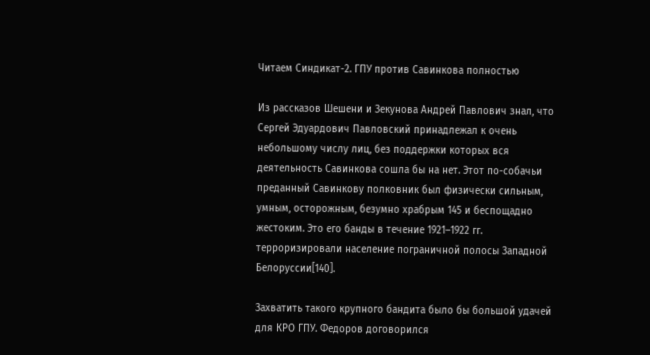Читаем Синдикат-2. ГПУ против Савинкова полностью

Из рассказов Шешени и Зекунова Андрей Павлович знал, что Сергей Эдуардович Павловский принадлежал к очень небольшому числу лиц, без поддержки которых вся деятельность Савинкова сошла бы на нет. Этот по-собачьи преданный Савинкову полковник был физически сильным, умным, осторожным, безумно храбрым 145 и беспощадно жестоким. Это его банды в течение 1921–1922 гг. терроризировали население пограничной полосы Западной Белоруссии[140].

Захватить такого крупного бандита было бы большой удачей для КРО ГПУ. Федоров договорился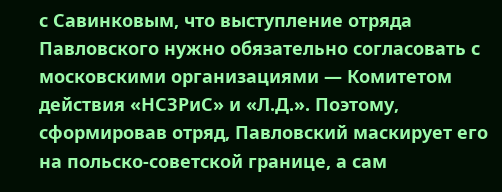с Савинковым, что выступление отряда Павловского нужно обязательно согласовать с московскими организациями — Комитетом действия «НСЗРиС» и «Л.Д.». Поэтому, сформировав отряд, Павловский маскирует его на польско-советской границе, а сам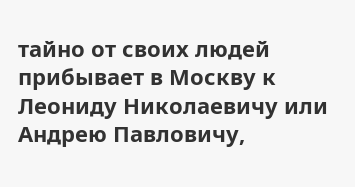тайно от своих людей прибывает в Москву к Леониду Николаевичу или Андрею Павловичу,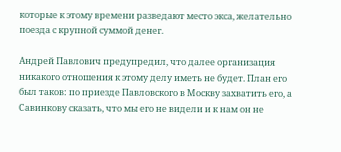которые к этому времени разведают место экса, желательно поезда с крупной суммой денег.

Андрей Павлович предупредил, что далее организация никакого отношения к этому делу иметь не будет. План его был таков: по приезде Павловского в Москву захватить его, а Савинкову сказать, что мы его не видели и к нам он не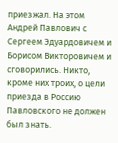приезжал. На этом Андрей Павлович с Сергеем Эдуардовичем и Борисом Викторовичем и сговорились. Никто, кроме них троих, о цели приезда в Россию Павловского не должен был знать.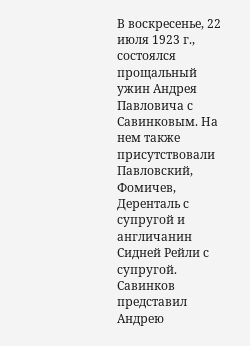В воскресенье, 22 июля 1923 г., состоялся прощальный ужин Андрея Павловича с Савинковым. На нем также присутствовали Павловский, Фомичев, Деренталь с супругой и англичанин Сидней Рейли с супругой. Савинков представил Андрею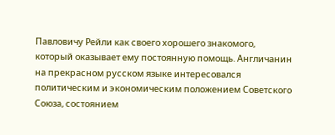Павловичу Рейли как своего хорошего знакомого, который оказывает ему постоянную помощь. Англичанин на прекрасном русском языке интересовался политическим и экономическим положением Советского Союза, состоянием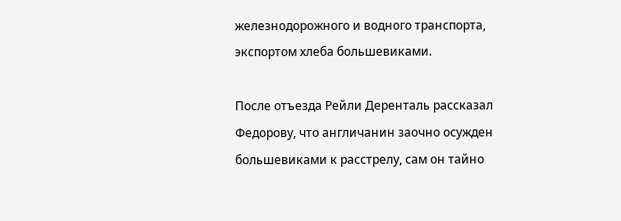железнодорожного и водного транспорта, экспортом хлеба большевиками.

После отъезда Рейли Деренталь рассказал Федорову, что англичанин заочно осужден большевиками к расстрелу, сам он тайно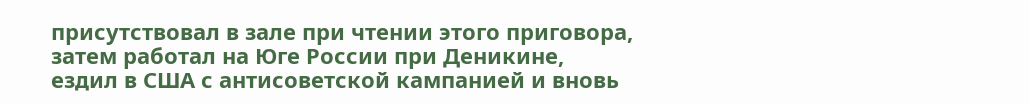присутствовал в зале при чтении этого приговора, затем работал на Юге России при Деникине, ездил в США с антисоветской кампанией и вновь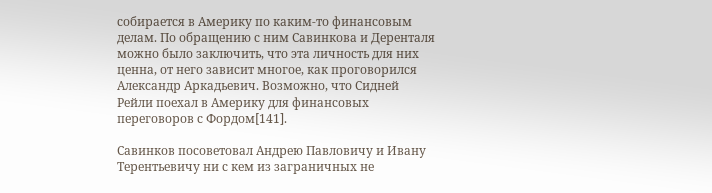собирается в Америку по каким-то финансовым делам. По обращению с ним Савинкова и Деренталя можно было заключить, что эта личность для них ценна, от него зависит многое, как проговорился Александр Аркадьевич. Возможно, что Сидней Рейли поехал в Америку для финансовых переговоров с Фордом[141].

Савинков посоветовал Андрею Павловичу и Ивану Терентьевичу ни с кем из заграничных не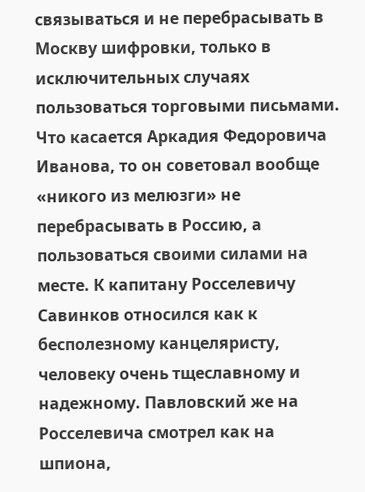связываться и не перебрасывать в Москву шифровки, только в исключительных случаях пользоваться торговыми письмами. Что касается Аркадия Федоровича Иванова, то он советовал вообще «никого из мелюзги» не перебрасывать в Россию, а пользоваться своими силами на месте. К капитану Росселевичу Савинков относился как к бесполезному канцеляристу, человеку очень тщеславному и надежному. Павловский же на Росселевича смотрел как на шпиона,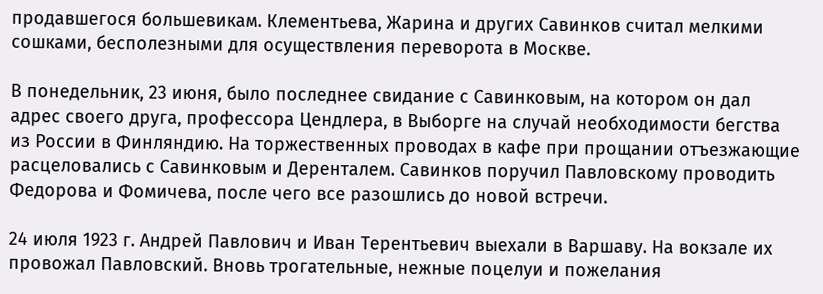продавшегося большевикам. Клементьева, Жарина и других Савинков считал мелкими сошками, бесполезными для осуществления переворота в Москве.

В понедельник, 23 июня, было последнее свидание с Савинковым, на котором он дал адрес своего друга, профессора Цендлера, в Выборге на случай необходимости бегства из России в Финляндию. На торжественных проводах в кафе при прощании отъезжающие расцеловались с Савинковым и Деренталем. Савинков поручил Павловскому проводить Федорова и Фомичева, после чего все разошлись до новой встречи.

24 июля 1923 г. Андрей Павлович и Иван Терентьевич выехали в Варшаву. На вокзале их провожал Павловский. Вновь трогательные, нежные поцелуи и пожелания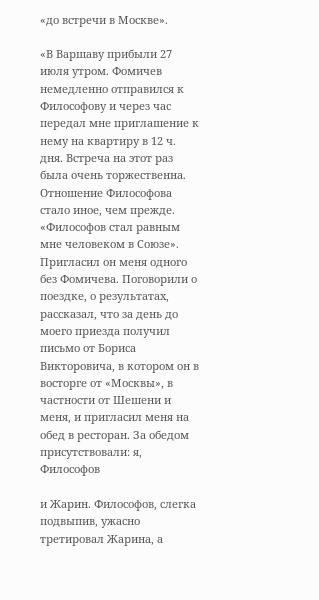«до встречи в Москве».

«В Варшаву прибыли 27 июля утром. Фомичев немедленно отправился к Философову и через час передал мне приглашение к нему на квартиру в 12 ч. дня. Встреча на этот раз была очень торжественна. Отношение Философова стало иное, чем прежде. «Философов стал равным мне человеком в Союзе». Пригласил он меня одного без Фомичева. Поговорили о поездке, о результатах, рассказал, что за день до моего приезда получил письмо от Бориса Викторовича, в котором он в восторге от «Москвы», в частности от Шешени и меня, и пригласил меня на обед в ресторан. За обедом присутствовали: я, Философов

и Жарин. Философов, слегка подвыпив, ужасно третировал Жарина, а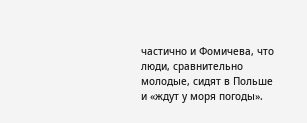частично и Фомичева, что люди, сравнительно молодые, сидят в Польше и «ждут у моря погоды».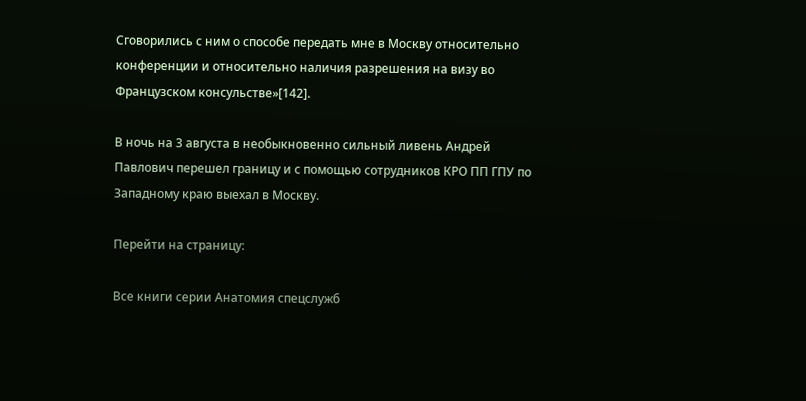Сговорились с ним о способе передать мне в Москву относительно конференции и относительно наличия разрешения на визу во Французском консульстве»[142].

В ночь на 3 августа в необыкновенно сильный ливень Андрей Павлович перешел границу и с помощью сотрудников КРО ПП ГПУ по Западному краю выехал в Москву.

Перейти на страницу:

Все книги серии Анатомия спецслужб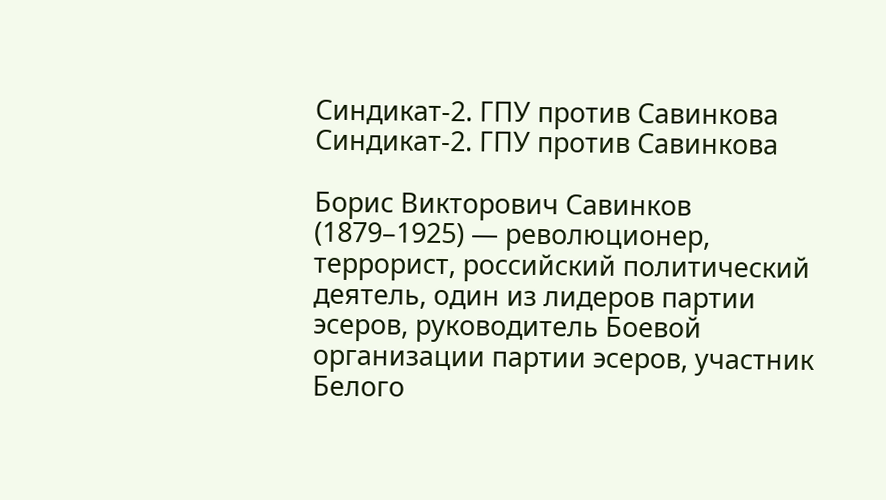Синдикат-2. ГПУ против Савинкова
Синдикат-2. ГПУ против Савинкова

Борис Викторович Савинков (1879–1925) — революционер, террорист, российский политический деятель, один из лидеров партии эсеров, руководитель Боевой организации партии эсеров, участник Белого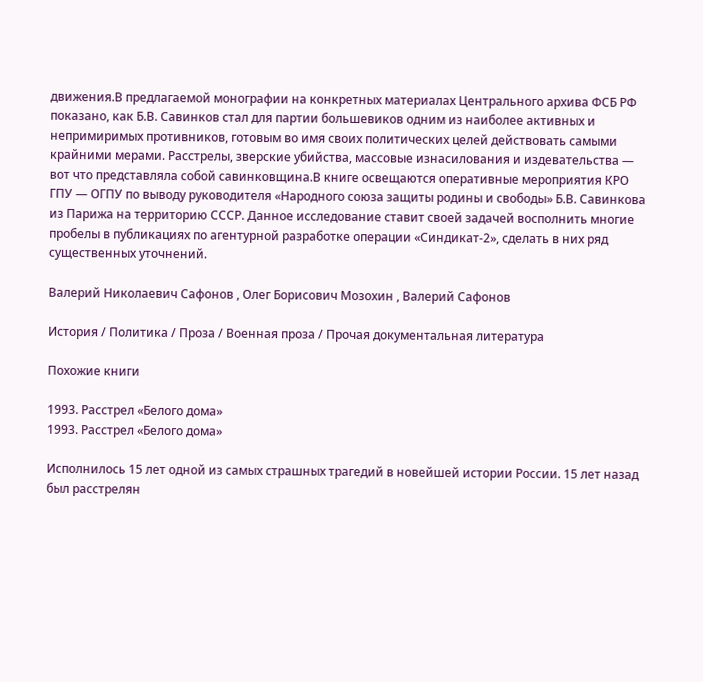движения.В предлагаемой монографии на конкретных материалах Центрального архива ФСБ РФ показано, как Б.В. Савинков стал для партии большевиков одним из наиболее активных и непримиримых противников, готовым во имя своих политических целей действовать самыми крайними мерами. Расстрелы, зверские убийства, массовые изнасилования и издевательства — вот что представляла собой савинковщина.В книге освещаются оперативные мероприятия КРО ГПУ — ОГПУ по выводу руководителя «Народного союза защиты родины и свободы» Б.В. Савинкова из Парижа на территорию СССР. Данное исследование ставит своей задачей восполнить многие пробелы в публикациях по агентурной разработке операции «Синдикат-2», сделать в них ряд существенных уточнений.

Валерий Николаевич Сафонов , Олег Борисович Мозохин , Валерий Сафонов

История / Политика / Проза / Военная проза / Прочая документальная литература

Похожие книги

1993. Расстрел «Белого дома»
1993. Расстрел «Белого дома»

Исполнилось 15 лет одной из самых страшных трагедий в новейшей истории России. 15 лет назад был расстрелян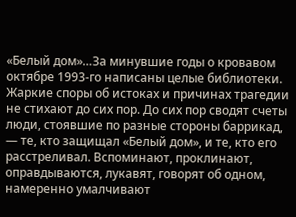«Белый дом»…За минувшие годы о кровавом октябре 1993-го написаны целые библиотеки. Жаркие споры об истоках и причинах трагедии не стихают до сих пор. До сих пор сводят счеты люди, стоявшие по разные стороны баррикад, — те, кто защищал «Белый дом», и те, кто его расстреливал. Вспоминают, проклинают, оправдываются, лукавят, говорят об одном, намеренно умалчивают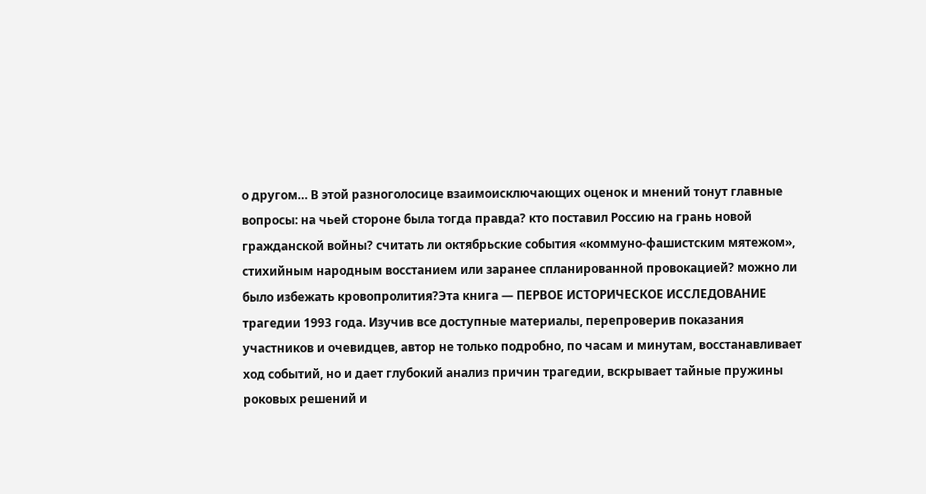о другом… В этой разноголосице взаимоисключающих оценок и мнений тонут главные вопросы: на чьей стороне была тогда правда? кто поставил Россию на грань новой гражданской войны? считать ли октябрьские события «коммуно-фашистским мятежом», стихийным народным восстанием или заранее спланированной провокацией? можно ли было избежать кровопролития?Эта книга — ПЕРВОЕ ИСТОРИЧЕСКОЕ ИССЛЕДОВАНИЕ трагедии 1993 года. Изучив все доступные материалы, перепроверив показания участников и очевидцев, автор не только подробно, по часам и минутам, восстанавливает ход событий, но и дает глубокий анализ причин трагедии, вскрывает тайные пружины роковых решений и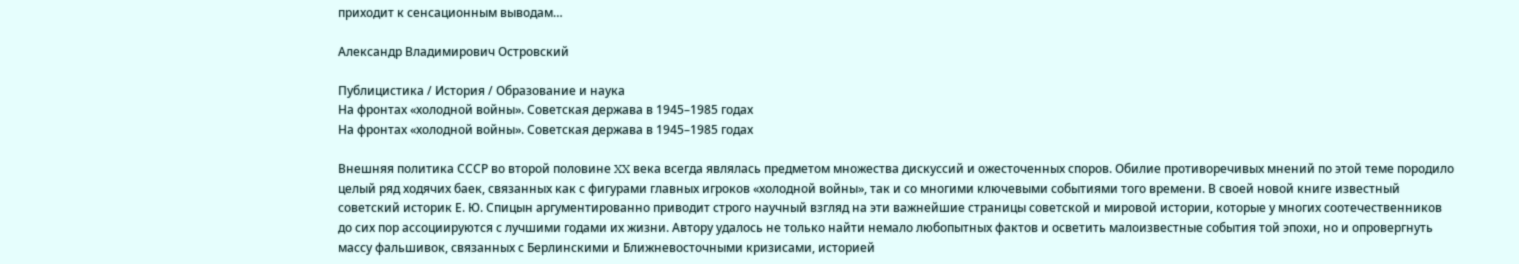приходит к сенсационным выводам…

Александр Владимирович Островский

Публицистика / История / Образование и наука
На фронтах «холодной войны». Советская держава в 1945–1985 годах
На фронтах «холодной войны». Советская держава в 1945–1985 годах

Внешняя политика СССР во второй половине XX века всегда являлась предметом множества дискуссий и ожесточенных споров. Обилие противоречивых мнений по этой теме породило целый ряд ходячих баек, связанных как с фигурами главных игроков «холодной войны», так и со многими ключевыми событиями того времени. В своей новой книге известный советский историк Е. Ю. Спицын аргументированно приводит строго научный взгляд на эти важнейшие страницы советской и мировой истории, которые у многих соотечественников до сих пор ассоциируются с лучшими годами их жизни. Автору удалось не только найти немало любопытных фактов и осветить малоизвестные события той эпохи, но и опровергнуть массу фальшивок, связанных с Берлинскими и Ближневосточными кризисами, историей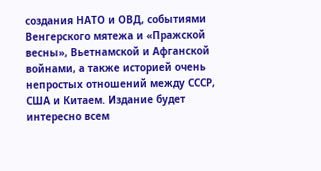создания НАТО и ОВД, событиями Венгерского мятежа и «Пражской весны», Вьетнамской и Афганской войнами, а также историей очень непростых отношений между СССР, США и Китаем. Издание будет интересно всем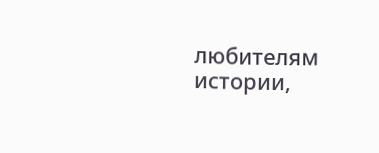любителям истории,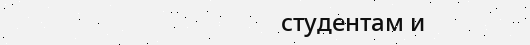студентам и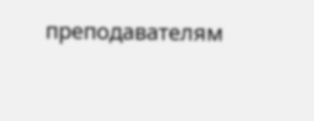преподавателям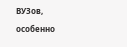ВУЗов, особенно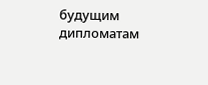будущим дипломатам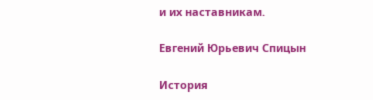и их наставникам.

Евгений Юрьевич Спицын

История